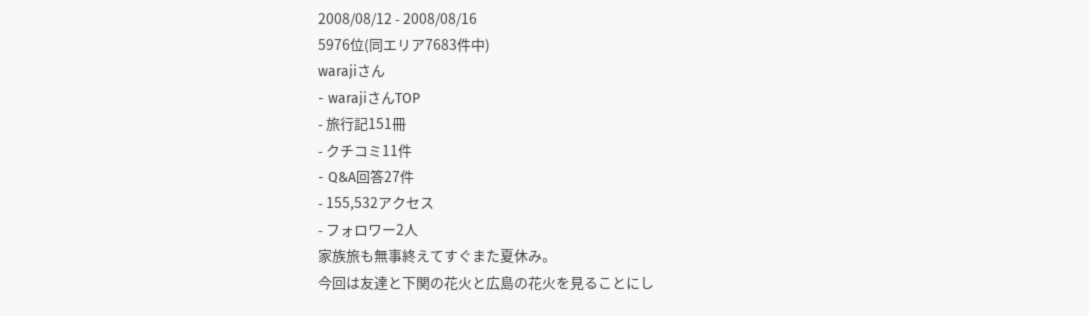2008/08/12 - 2008/08/16
5976位(同エリア7683件中)
warajiさん
- warajiさんTOP
- 旅行記151冊
- クチコミ11件
- Q&A回答27件
- 155,532アクセス
- フォロワー2人
家族旅も無事終えてすぐまた夏休み。
今回は友達と下関の花火と広島の花火を見ることにし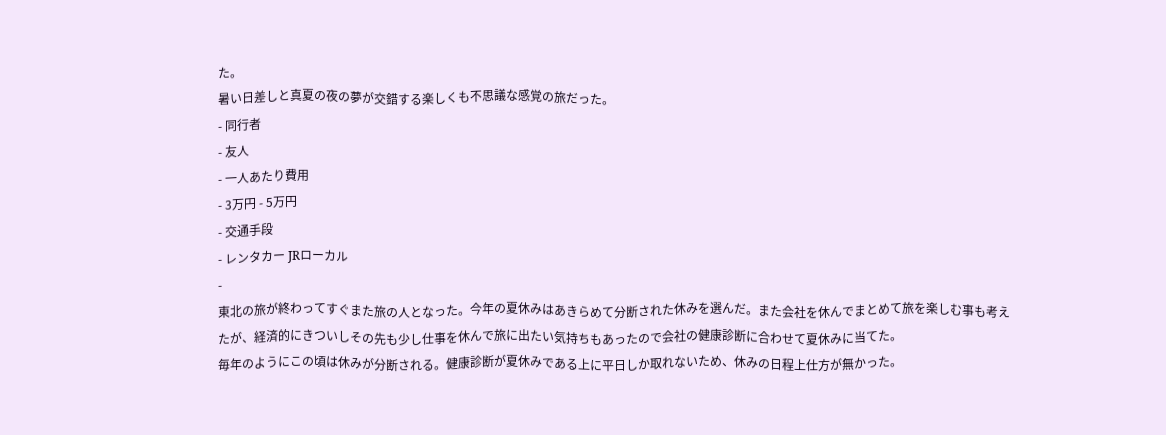た。
暑い日差しと真夏の夜の夢が交錯する楽しくも不思議な感覚の旅だった。
- 同行者
- 友人
- 一人あたり費用
- 3万円 - 5万円
- 交通手段
- レンタカー JRローカル
-
東北の旅が終わってすぐまた旅の人となった。今年の夏休みはあきらめて分断された休みを選んだ。また会社を休んでまとめて旅を楽しむ事も考えたが、経済的にきついしその先も少し仕事を休んで旅に出たい気持ちもあったので会社の健康診断に合わせて夏休みに当てた。
毎年のようにこの頃は休みが分断される。健康診断が夏休みである上に平日しか取れないため、休みの日程上仕方が無かった。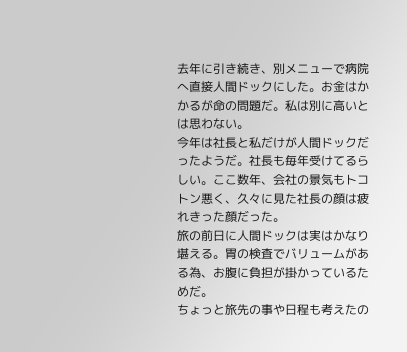去年に引き続き、別メニューで病院へ直接人間ドックにした。お金はかかるが命の問題だ。私は別に高いとは思わない。
今年は社長と私だけが人間ドックだったようだ。社長も毎年受けてるらしい。ここ数年、会社の景気もトコトン悪く、久々に見た社長の顔は疲れきった顔だった。
旅の前日に人間ドックは実はかなり堪える。胃の検査でバリュームがある為、お腹に負担が掛かっているためだ。
ちょっと旅先の事や日程も考えたの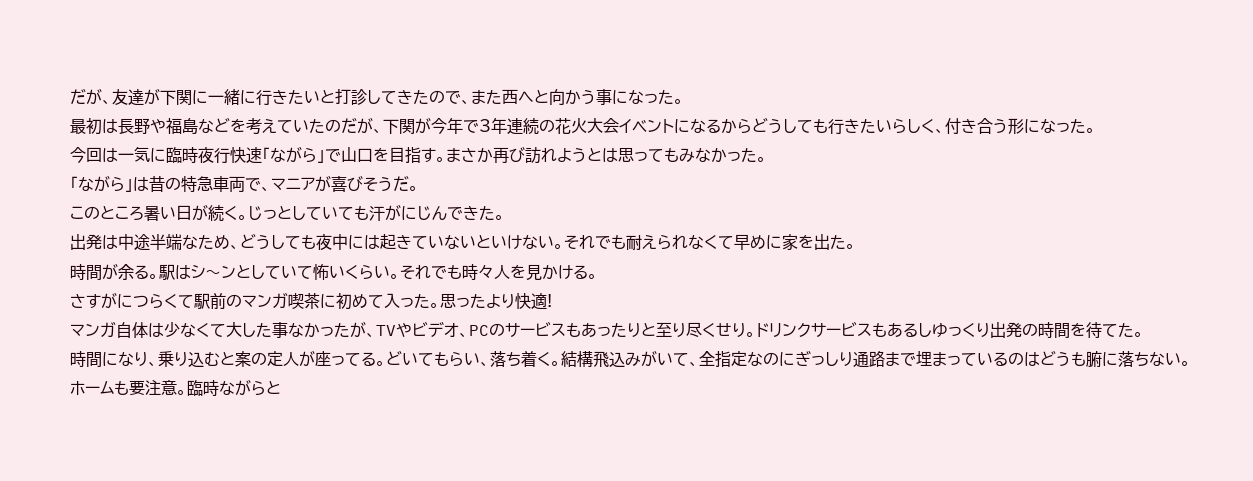だが、友達が下関に一緒に行きたいと打診してきたので、また西へと向かう事になった。
最初は長野や福島などを考えていたのだが、下関が今年で3年連続の花火大会イベントになるからどうしても行きたいらしく、付き合う形になった。
今回は一気に臨時夜行快速「ながら」で山口を目指す。まさか再び訪れようとは思ってもみなかった。
「ながら」は昔の特急車両で、マニアが喜びそうだ。
このところ暑い日が続く。じっとしていても汗がにじんできた。
出発は中途半端なため、どうしても夜中には起きていないといけない。それでも耐えられなくて早めに家を出た。
時間が余る。駅はシ〜ンとしていて怖いくらい。それでも時々人を見かける。
さすがにつらくて駅前のマンガ喫茶に初めて入った。思ったより快適!
マンガ自体は少なくて大した事なかったが、TVやビデオ、PCのサービスもあったりと至り尽くせり。ドリンクサービスもあるしゆっくり出発の時間を待てた。
時間になり、乗り込むと案の定人が座ってる。どいてもらい、落ち着く。結構飛込みがいて、全指定なのにぎっしり通路まで埋まっているのはどうも腑に落ちない。
ホームも要注意。臨時ながらと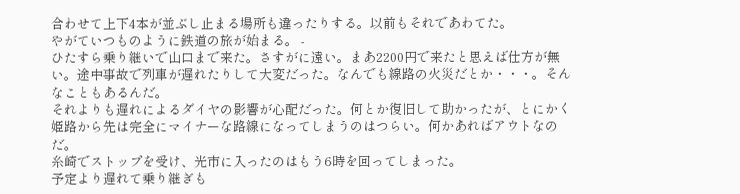合わせて上下4本が並ぶし止まる場所も違ったりする。以前もそれであわてた。
やがていつものように鉄道の旅が始まる。 -
ひたすら乗り継いで山口まで来た。さすがに遠い。まあ2200円で来たと思えば仕方が無い。途中事故で列車が遅れたりして大変だった。なんでも線路の火災だとか・・・。そんなこともあるんだ。
それよりも遅れによるダイヤの影響が心配だった。何とか復旧して助かったが、とにかく姫路から先は完全にマイナーな路線になってしまうのはつらい。何かあればアウトなのだ。
糸崎でストップを受け、光市に入ったのはもう6時を回ってしまった。
予定より遅れて乗り継ぎも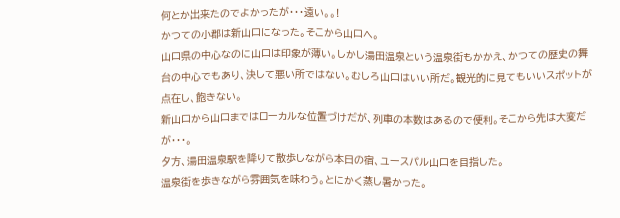何とか出来たのでよかったが・・・遠い。。!
かつての小郡は新山口になった。そこから山口へ。
山口県の中心なのに山口は印象が薄い。しかし湯田温泉という温泉街もかかえ、かつての歴史の舞台の中心でもあり、決して悪い所ではない。むしろ山口はいい所だ。観光的に見てもいいスポットが点在し、飽きない。
新山口から山口まではローカルな位置づけだが、列車の本数はあるので便利。そこから先は大変だが・・・。
夕方、湯田温泉駅を降りて散歩しながら本日の宿、ユースパル山口を目指した。
温泉街を歩きながら雰囲気を味わう。とにかく蒸し暑かった。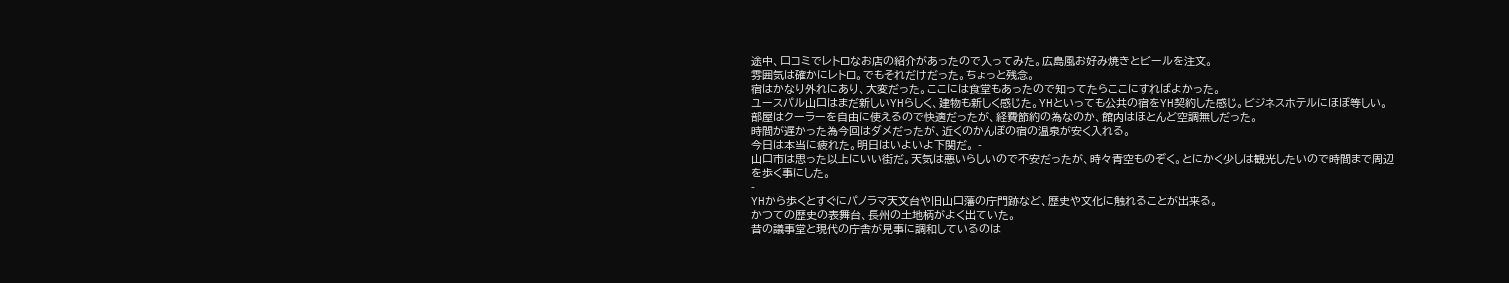途中、口コミでレトロなお店の紹介があったので入ってみた。広島風お好み焼きとビールを注文。
雰囲気は確かにレトロ。でもそれだけだった。ちょっと残念。
宿はかなり外れにあり、大変だった。ここには食堂もあったので知ってたらここにすればよかった。
ユースパル山口はまだ新しいYHらしく、建物も新しく感じた。YHといっても公共の宿をYH契約した感じ。ビジネスホテルにほぼ等しい。
部屋はクーラーを自由に使えるので快適だったが、経費節約の為なのか、館内はほとんど空調無しだった。
時間が遅かった為今回はダメだったが、近くのかんぽの宿の温泉が安く入れる。
今日は本当に疲れた。明日はいよいよ下関だ。 -
山口市は思った以上にいい街だ。天気は悪いらしいので不安だったが、時々青空ものぞく。とにかく少しは観光したいので時間まで周辺を歩く事にした。
-
YHから歩くとすぐにパノラマ天文台や旧山口藩の庁門跡など、歴史や文化に触れることが出来る。
かつての歴史の表舞台、長州の土地柄がよく出ていた。
昔の議事堂と現代の庁舎が見事に調和しているのは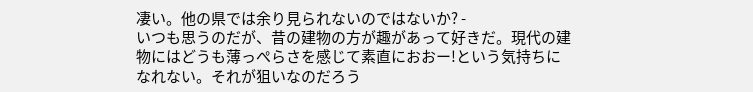凄い。他の県では余り見られないのではないか? -
いつも思うのだが、昔の建物の方が趣があって好きだ。現代の建物にはどうも薄っぺらさを感じて素直におおー!という気持ちになれない。それが狙いなのだろう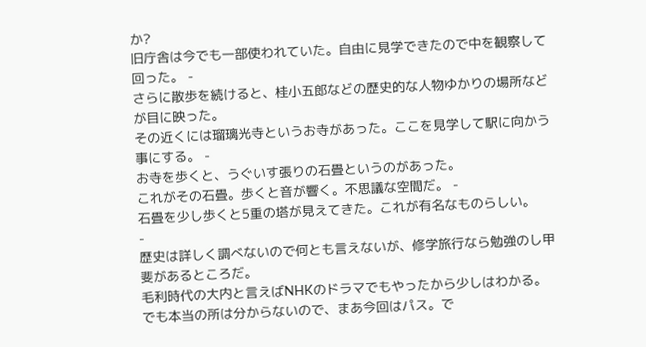か?
旧庁舎は今でも一部使われていた。自由に見学できたので中を観察して回った。 -
さらに散歩を続けると、桂小五郎などの歴史的な人物ゆかりの場所などが目に映った。
その近くには瑠璃光寺というお寺があった。ここを見学して駅に向かう事にする。 -
お寺を歩くと、うぐいす張りの石畳というのがあった。
これがその石畳。歩くと音が響く。不思議な空間だ。 -
石畳を少し歩くと5重の塔が見えてきた。これが有名なものらしい。
-
歴史は詳しく調べないので何とも言えないが、修学旅行なら勉強のし甲斐があるところだ。
毛利時代の大内と言えばNHKのドラマでもやったから少しはわかる。でも本当の所は分からないので、まあ今回はパス。で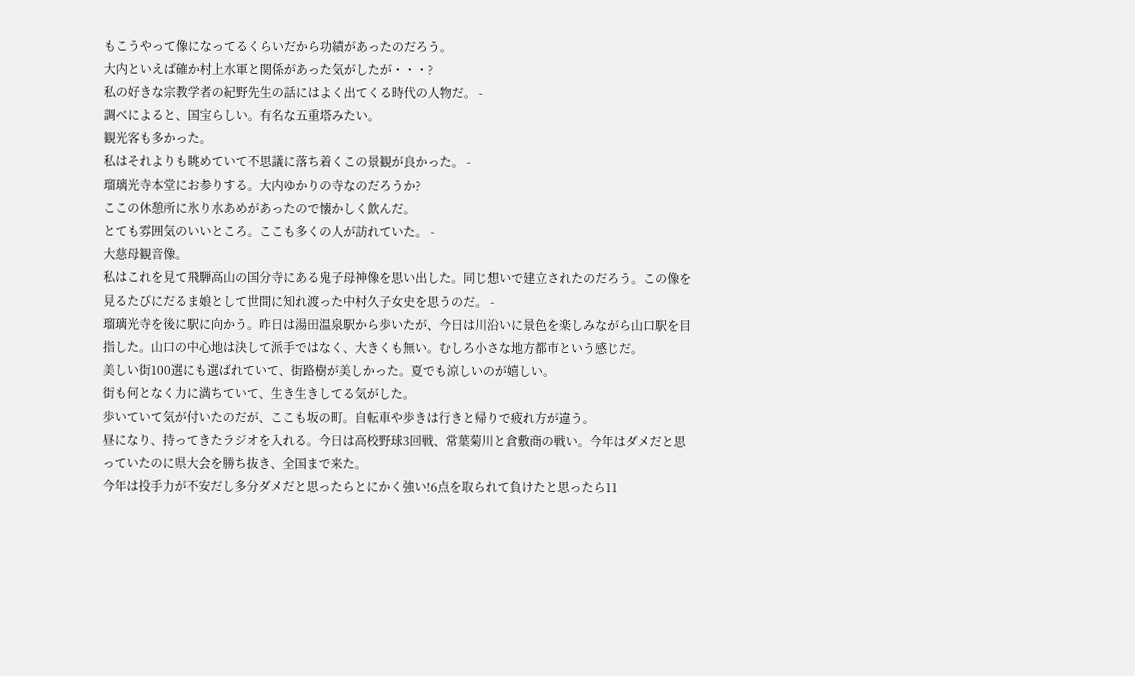もこうやって像になってるくらいだから功績があったのだろう。
大内といえば確か村上水軍と関係があった気がしたが・・・?
私の好きな宗教学者の紀野先生の話にはよく出てくる時代の人物だ。 -
調べによると、国宝らしい。有名な五重塔みたい。
観光客も多かった。
私はそれよりも眺めていて不思議に落ち着くこの景観が良かった。 -
瑠璃光寺本堂にお参りする。大内ゆかりの寺なのだろうか?
ここの休憩所に氷り水あめがあったので懐かしく飲んだ。
とても雰囲気のいいところ。ここも多くの人が訪れていた。 -
大慈母観音像。
私はこれを見て飛騨高山の国分寺にある鬼子母神像を思い出した。同じ想いで建立されたのだろう。この像を見るたびにだるま娘として世間に知れ渡った中村久子女史を思うのだ。 -
瑠璃光寺を後に駅に向かう。昨日は湯田温泉駅から歩いたが、今日は川沿いに景色を楽しみながら山口駅を目指した。山口の中心地は決して派手ではなく、大きくも無い。むしろ小さな地方都市という感じだ。
美しい街100選にも選ばれていて、街路樹が美しかった。夏でも涼しいのが嬉しい。
街も何となく力に満ちていて、生き生きしてる気がした。
歩いていて気が付いたのだが、ここも坂の町。自転車や歩きは行きと帰りで疲れ方が違う。
昼になり、持ってきたラジオを入れる。今日は高校野球3回戦、常葉菊川と倉敷商の戦い。今年はダメだと思っていたのに県大会を勝ち抜き、全国まで来た。
今年は投手力が不安だし多分ダメだと思ったらとにかく強い!6点を取られて負けたと思ったら11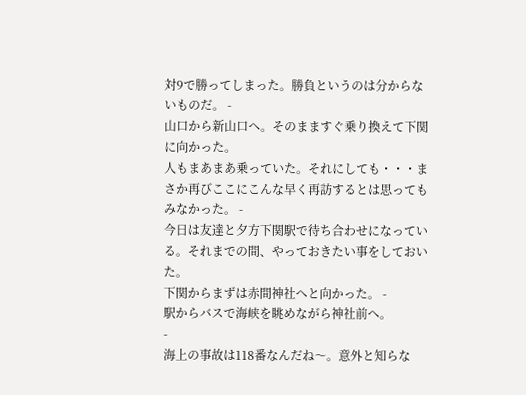対9で勝ってしまった。勝負というのは分からないものだ。 -
山口から新山口へ。そのまますぐ乗り換えて下関に向かった。
人もまあまあ乗っていた。それにしても・・・まさか再びここにこんな早く再訪するとは思ってもみなかった。 -
今日は友達と夕方下関駅で待ち合わせになっている。それまでの間、やっておきたい事をしておいた。
下関からまずは赤間神社へと向かった。 -
駅からバスで海峡を眺めながら神社前へ。
-
海上の事故は118番なんだね〜。意外と知らな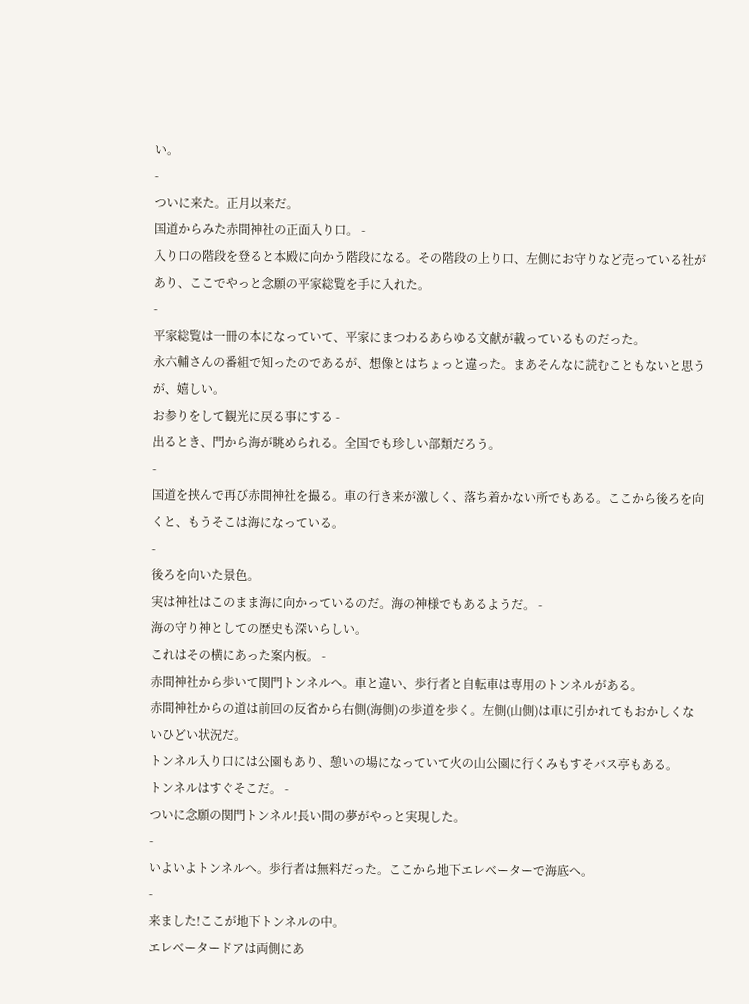い。
-
ついに来た。正月以来だ。
国道からみた赤間神社の正面入り口。 -
入り口の階段を登ると本殿に向かう階段になる。その階段の上り口、左側にお守りなど売っている社があり、ここでやっと念願の平家総覧を手に入れた。
-
平家総覧は一冊の本になっていて、平家にまつわるあらゆる文献が載っているものだった。
永六輔さんの番組で知ったのであるが、想像とはちょっと違った。まあそんなに読むこともないと思うが、嬉しい。
お参りをして観光に戻る事にする -
出るとき、門から海が眺められる。全国でも珍しい部類だろう。
-
国道を挟んで再び赤間神社を撮る。車の行き来が激しく、落ち着かない所でもある。ここから後ろを向くと、もうそこは海になっている。
-
後ろを向いた景色。
実は神社はこのまま海に向かっているのだ。海の神様でもあるようだ。 -
海の守り神としての歴史も深いらしい。
これはその横にあった案内板。 -
赤間神社から歩いて関門トンネルへ。車と違い、歩行者と自転車は専用のトンネルがある。
赤間神社からの道は前回の反省から右側(海側)の歩道を歩く。左側(山側)は車に引かれてもおかしくないひどい状況だ。
トンネル入り口には公園もあり、憩いの場になっていて火の山公園に行くみもすそバス亭もある。
トンネルはすぐそこだ。 -
ついに念願の関門トンネル!長い間の夢がやっと実現した。
-
いよいよトンネルへ。歩行者は無料だった。ここから地下エレベーターで海底へ。
-
来ました!ここが地下トンネルの中。
エレベータードアは両側にあ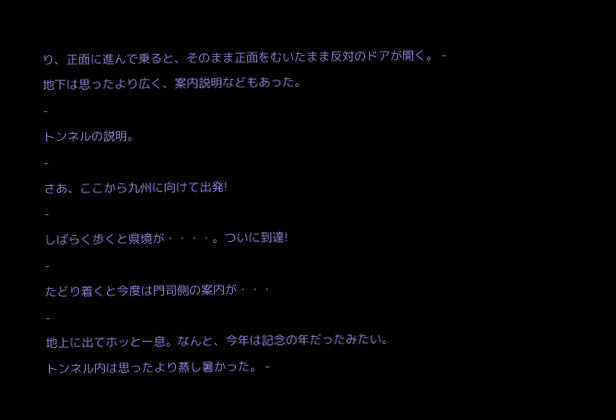り、正面に進んで乗ると、そのまま正面をむいたまま反対のドアが開く。 -
地下は思ったより広く、案内説明などもあった。
-
トンネルの説明。
-
さあ、ここから九州に向けて出発!
-
しばらく歩くと県境が・・・・。ついに到達!
-
たどり着くと今度は門司側の案内が・・・
-
地上に出てホッと一息。なんと、今年は記念の年だったみたい。
トンネル内は思ったより蒸し暑かった。 -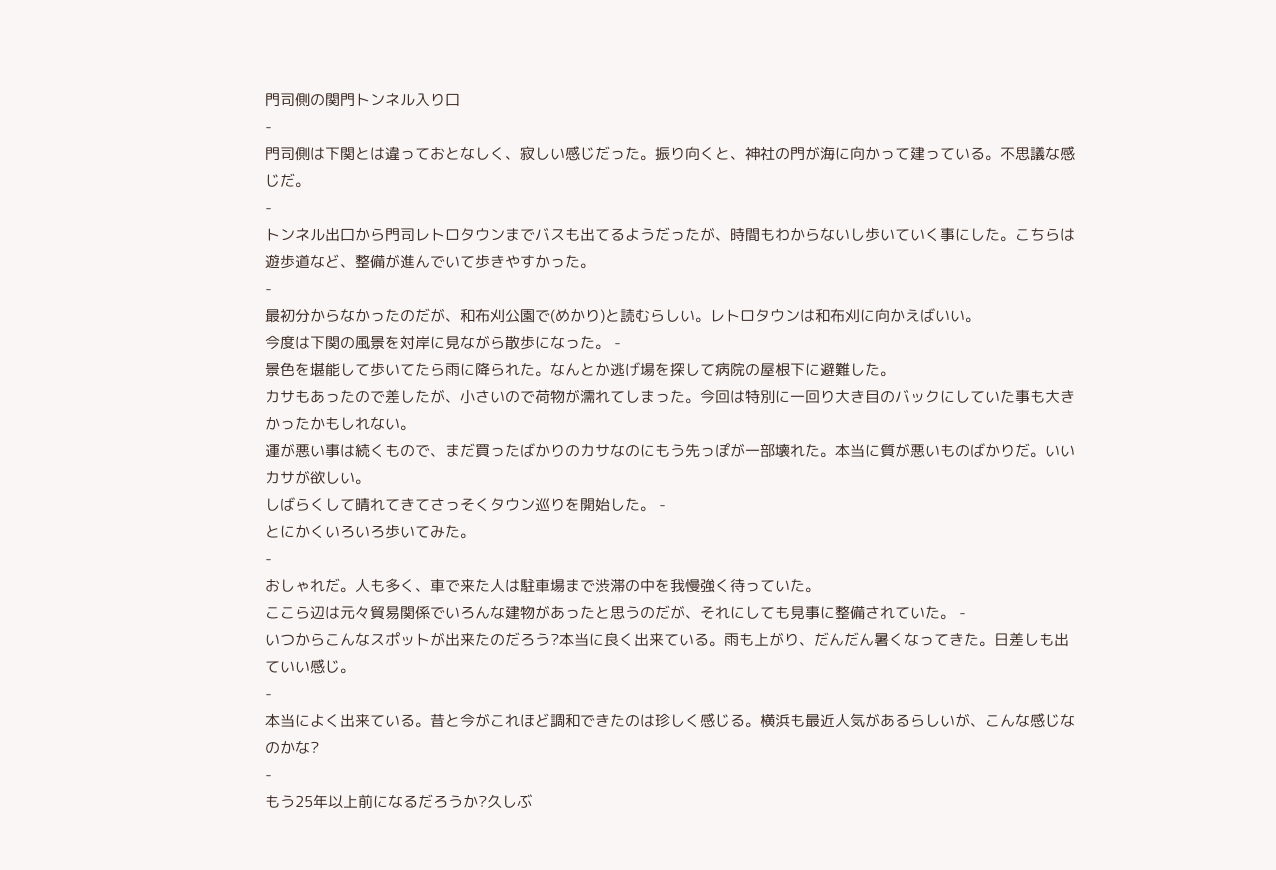門司側の関門トンネル入り口
-
門司側は下関とは違っておとなしく、寂しい感じだった。振り向くと、神社の門が海に向かって建っている。不思議な感じだ。
-
トンネル出口から門司レトロタウンまでバスも出てるようだったが、時間もわからないし歩いていく事にした。こちらは遊歩道など、整備が進んでいて歩きやすかった。
-
最初分からなかったのだが、和布刈公園で(めかり)と読むらしい。レトロタウンは和布刈に向かえばいい。
今度は下関の風景を対岸に見ながら散歩になった。 -
景色を堪能して歩いてたら雨に降られた。なんとか逃げ場を探して病院の屋根下に避難した。
カサもあったので差したが、小さいので荷物が濡れてしまった。今回は特別に一回り大き目のバックにしていた事も大きかったかもしれない。
運が悪い事は続くもので、まだ買ったばかりのカサなのにもう先っぽが一部壊れた。本当に質が悪いものばかりだ。いいカサが欲しい。
しばらくして晴れてきてさっそくタウン巡りを開始した。 -
とにかくいろいろ歩いてみた。
-
おしゃれだ。人も多く、車で来た人は駐車場まで渋滞の中を我慢強く待っていた。
ここら辺は元々貿易関係でいろんな建物があったと思うのだが、それにしても見事に整備されていた。 -
いつからこんなスポットが出来たのだろう?本当に良く出来ている。雨も上がり、だんだん暑くなってきた。日差しも出ていい感じ。
-
本当によく出来ている。昔と今がこれほど調和できたのは珍しく感じる。横浜も最近人気があるらしいが、こんな感じなのかな?
-
もう25年以上前になるだろうか?久しぶ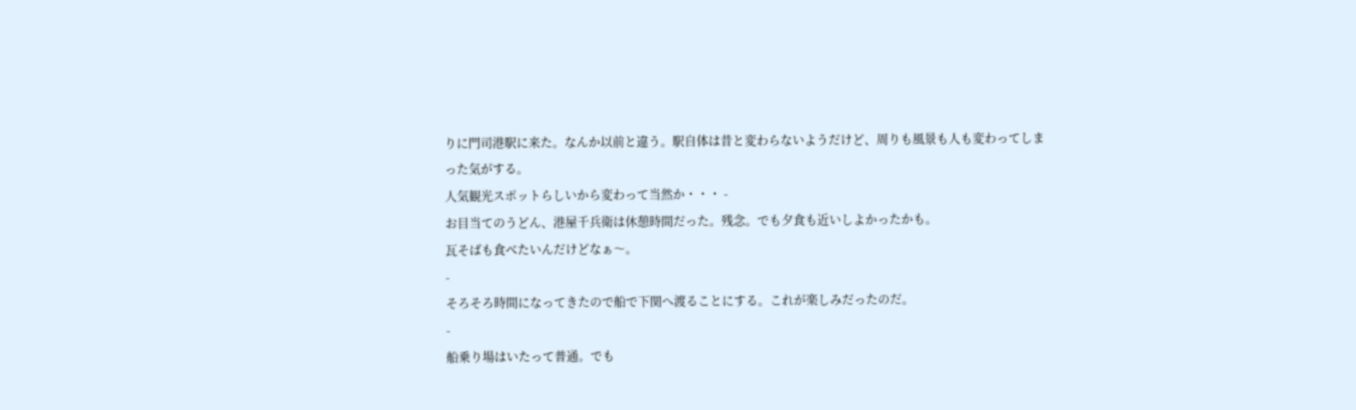りに門司港駅に来た。なんか以前と違う。駅自体は昔と変わらないようだけど、周りも風景も人も変わってしまった気がする。
人気観光スポットらしいから変わって当然か・・・ -
お目当てのうどん、港屋千兵衛は休憩時間だった。残念。でも夕食も近いしよかったかも。
瓦そばも食べたいんだけどなぁ〜。
-
そろそろ時間になってきたので船で下関へ渡ることにする。これが楽しみだったのだ。
-
船乗り場はいたって普通。でも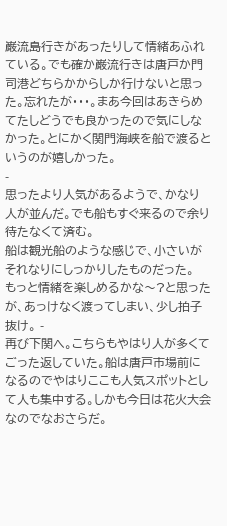巌流島行きがあったりして情緒あふれている。でも確か巌流行きは唐戸か門司港どちらかからしか行けないと思った。忘れたが・・・。まあ今回はあきらめてたしどうでも良かったので気にしなかった。とにかく関門海峡を船で渡るというのが嬉しかった。
-
思ったより人気があるようで、かなり人が並んだ。でも船もすぐ来るので余り待たなくて済む。
船は観光船のような感じで、小さいがそれなりにしっかりしたものだった。
もっと情緒を楽しめるかな〜?と思ったが、あっけなく渡ってしまい、少し拍子抜け。 -
再び下関へ。こちらもやはり人が多くてごった返していた。船は唐戸市場前になるのでやはりここも人気スポットとして人も集中する。しかも今日は花火大会なのでなおさらだ。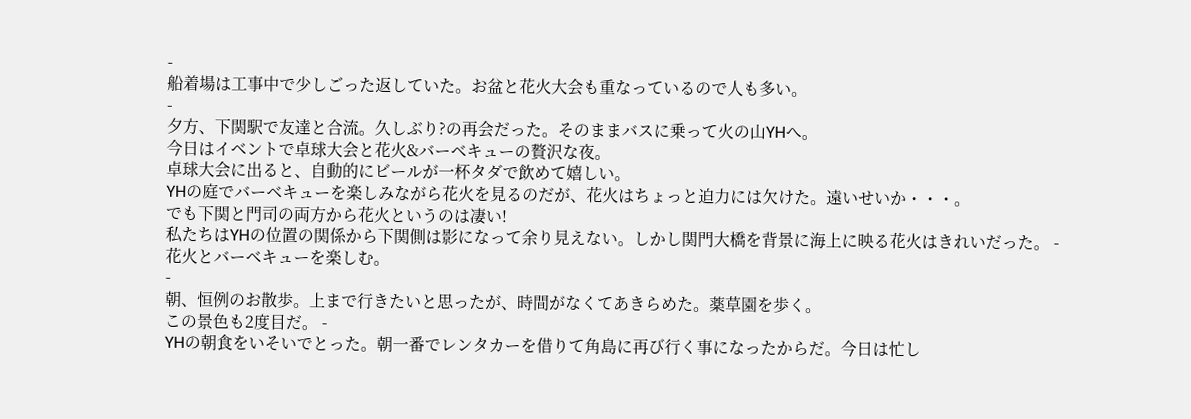-
船着場は工事中で少しごった返していた。お盆と花火大会も重なっているので人も多い。
-
夕方、下関駅で友達と合流。久しぶり?の再会だった。そのままバスに乗って火の山YHへ。
今日はイベントで卓球大会と花火&バーベキューの贅沢な夜。
卓球大会に出ると、自動的にビールが一杯タダで飲めて嬉しい。
YHの庭でバーベキューを楽しみながら花火を見るのだが、花火はちょっと迫力には欠けた。遠いせいか・・・。
でも下関と門司の両方から花火というのは凄い!
私たちはYHの位置の関係から下関側は影になって余り見えない。しかし関門大橋を背景に海上に映る花火はきれいだった。 -
花火とバーベキューを楽しむ。
-
朝、恒例のお散歩。上まで行きたいと思ったが、時間がなくてあきらめた。薬草園を歩く。
この景色も2度目だ。 -
YHの朝食をいそいでとった。朝一番でレンタカーを借りて角島に再び行く事になったからだ。今日は忙し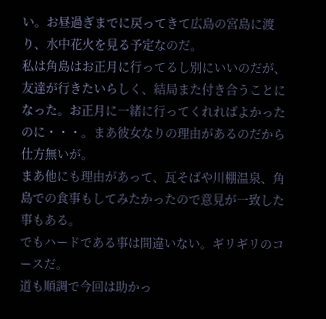い。お昼過ぎまでに戻ってきて広島の宮島に渡り、水中花火を見る予定なのだ。
私は角島はお正月に行ってるし別にいいのだが、友達が行きたいらしく、結局また付き合うことになった。お正月に一緒に行ってくれればよかったのに・・・。まあ彼女なりの理由があるのだから仕方無いが。
まあ他にも理由があって、瓦そばや川棚温泉、角島での食事もしてみたかったので意見が一致した事もある。
でもハードである事は間違いない。ギリギリのコースだ。
道も順調で今回は助かっ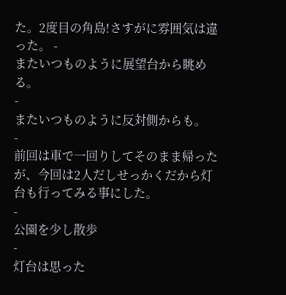た。2度目の角島!さすがに雰囲気は違った。 -
またいつものように展望台から眺める。
-
またいつものように反対側からも。
-
前回は車で一回りしてそのまま帰ったが、今回は2人だしせっかくだから灯台も行ってみる事にした。
-
公園を少し散歩
-
灯台は思った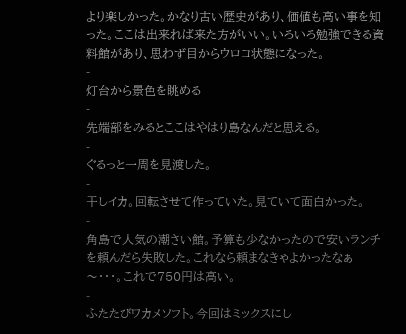より楽しかった。かなり古い歴史があり、価値も高い事を知った。ここは出来れば来た方がいい。いろいろ勉強できる資料館があり、思わず目からウロコ状態になった。
-
灯台から景色を眺める
-
先端部をみるとここはやはり島なんだと思える。
-
ぐるっと一周を見渡した。
-
干しイカ。回転させて作っていた。見ていて面白かった。
-
角島で人気の潮さい館。予算も少なかったので安いランチを頼んだら失敗した。これなら頼まなきゃよかったなぁ〜・・・。これで750円は高い。
-
ふたたびワカメソフト。今回はミックスにし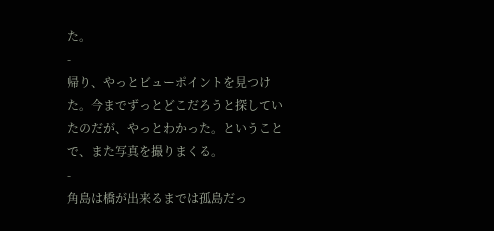た。
-
帰り、やっとビューポイントを見つけた。今までずっとどこだろうと探していたのだが、やっとわかった。ということで、また写真を撮りまくる。
-
角島は橋が出来るまでは孤島だっ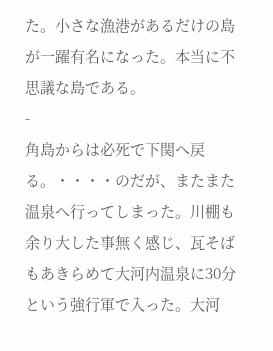た。小さな漁港があるだけの島が一躍有名になった。本当に不思議な島である。
-
角島からは必死で下関へ戻る。・・・・のだが、またまた温泉へ行ってしまった。川棚も余り大した事無く感じ、瓦そばもあきらめて大河内温泉に30分という強行軍で入った。大河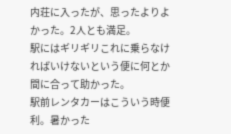内荘に入ったが、思ったよりよかった。2人とも満足。
駅にはギリギリこれに乗らなければいけないという便に何とか間に合って助かった。
駅前レンタカーはこういう時便利。暑かった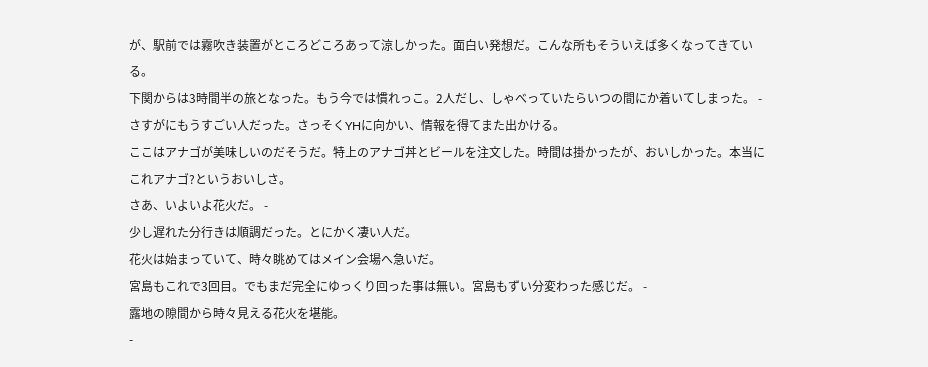が、駅前では霧吹き装置がところどころあって涼しかった。面白い発想だ。こんな所もそういえば多くなってきている。
下関からは3時間半の旅となった。もう今では慣れっこ。2人だし、しゃべっていたらいつの間にか着いてしまった。 -
さすがにもうすごい人だった。さっそくYHに向かい、情報を得てまた出かける。
ここはアナゴが美味しいのだそうだ。特上のアナゴ丼とビールを注文した。時間は掛かったが、おいしかった。本当にこれアナゴ?というおいしさ。
さあ、いよいよ花火だ。 -
少し遅れた分行きは順調だった。とにかく凄い人だ。
花火は始まっていて、時々眺めてはメイン会場へ急いだ。
宮島もこれで3回目。でもまだ完全にゆっくり回った事は無い。宮島もずい分変わった感じだ。 -
露地の隙間から時々見える花火を堪能。
-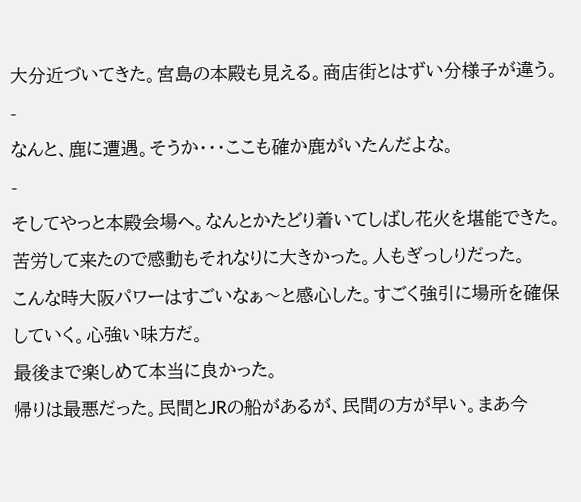大分近づいてきた。宮島の本殿も見える。商店街とはずい分様子が違う。
-
なんと、鹿に遭遇。そうか・・・ここも確か鹿がいたんだよな。
-
そしてやっと本殿会場へ。なんとかたどり着いてしばし花火を堪能できた。苦労して来たので感動もそれなりに大きかった。人もぎっしりだった。
こんな時大阪パワーはすごいなぁ〜と感心した。すごく強引に場所を確保していく。心強い味方だ。
最後まで楽しめて本当に良かった。
帰りは最悪だった。民間とJRの船があるが、民間の方が早い。まあ今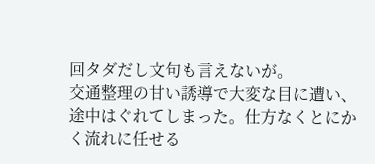回タダだし文句も言えないが。
交通整理の甘い誘導で大変な目に遭い、途中はぐれてしまった。仕方なくとにかく流れに任せる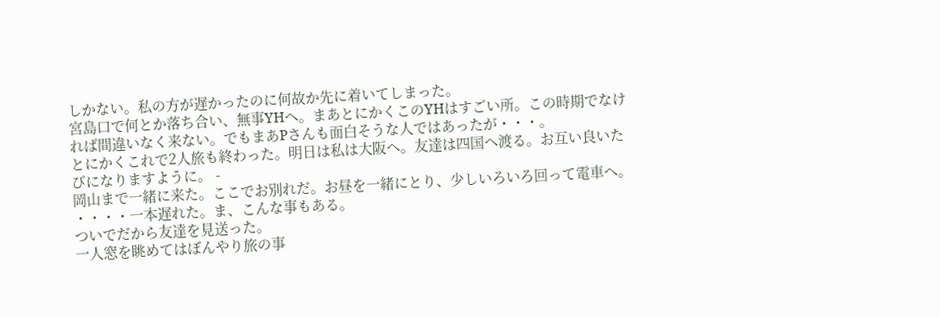しかない。私の方が遅かったのに何故か先に着いてしまった。
宮島口で何とか落ち合い、無事YHへ。まあとにかくこのYHはすごい所。この時期でなければ間違いなく来ない。でもまあPさんも面白そうな人ではあったが・・・。
とにかくこれで2人旅も終わった。明日は私は大阪へ。友達は四国へ渡る。お互い良いたびになりますように。 -
岡山まで一緒に来た。ここでお別れだ。お昼を一緒にとり、少しいろいろ回って電車へ。
・・・・一本遅れた。ま、こんな事もある。
ついでだから友達を見送った。
一人窓を眺めてはぼんやり旅の事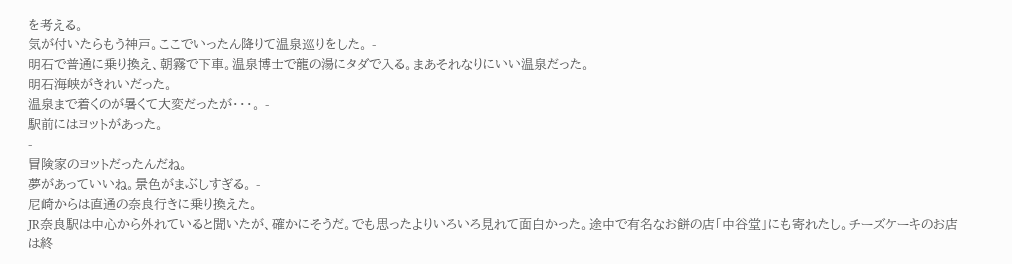を考える。
気が付いたらもう神戸。ここでいったん降りて温泉巡りをした。 -
明石で普通に乗り換え、朝霧で下車。温泉博士で龍の湯にタダで入る。まあそれなりにいい温泉だった。
明石海峡がきれいだった。
温泉まで着くのが暑くて大変だったが・・・。 -
駅前にはヨットがあった。
-
冒険家のヨットだったんだね。
夢があっていいね。景色がまぶしすぎる。 -
尼崎からは直通の奈良行きに乗り換えた。
JR奈良駅は中心から外れていると聞いたが、確かにそうだ。でも思ったよりいろいろ見れて面白かった。途中で有名なお餅の店「中谷堂」にも寄れたし。チーズケーキのお店は終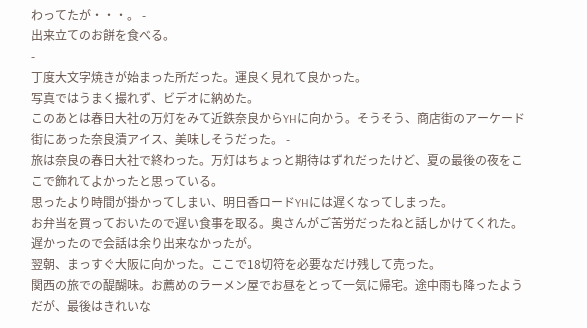わってたが・・・。 -
出来立てのお餅を食べる。
-
丁度大文字焼きが始まった所だった。運良く見れて良かった。
写真ではうまく撮れず、ビデオに納めた。
このあとは春日大社の万灯をみて近鉄奈良からYHに向かう。そうそう、商店街のアーケード街にあった奈良漬アイス、美味しそうだった。 -
旅は奈良の春日大社で終わった。万灯はちょっと期待はずれだったけど、夏の最後の夜をここで飾れてよかったと思っている。
思ったより時間が掛かってしまい、明日香ロードYHには遅くなってしまった。
お弁当を買っておいたので遅い食事を取る。奥さんがご苦労だったねと話しかけてくれた。遅かったので会話は余り出来なかったが。
翌朝、まっすぐ大阪に向かった。ここで18切符を必要なだけ残して売った。
関西の旅での醍醐味。お薦めのラーメン屋でお昼をとって一気に帰宅。途中雨も降ったようだが、最後はきれいな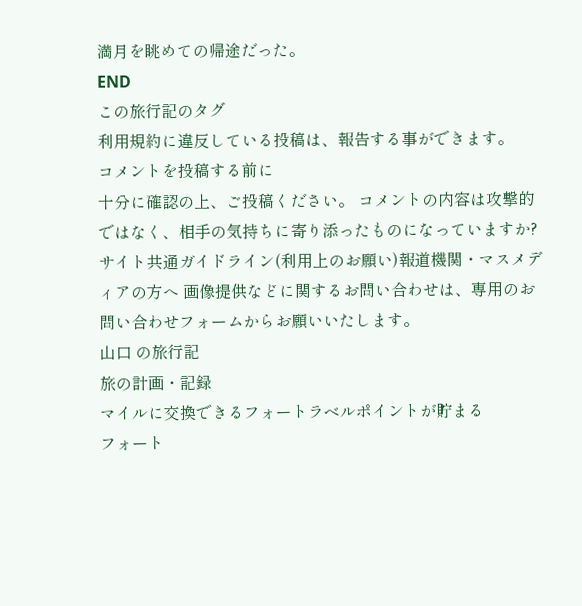満月を眺めての帰途だった。
END
この旅行記のタグ
利用規約に違反している投稿は、報告する事ができます。
コメントを投稿する前に
十分に確認の上、ご投稿ください。 コメントの内容は攻撃的ではなく、相手の気持ちに寄り添ったものになっていますか?
サイト共通ガイドライン(利用上のお願い)報道機関・マスメディアの方へ 画像提供などに関するお問い合わせは、専用のお問い合わせフォームからお願いいたします。
山口 の旅行記
旅の計画・記録
マイルに交換できるフォートラベルポイントが貯まる
フォート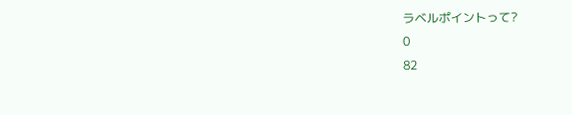ラベルポイントって?
0
82